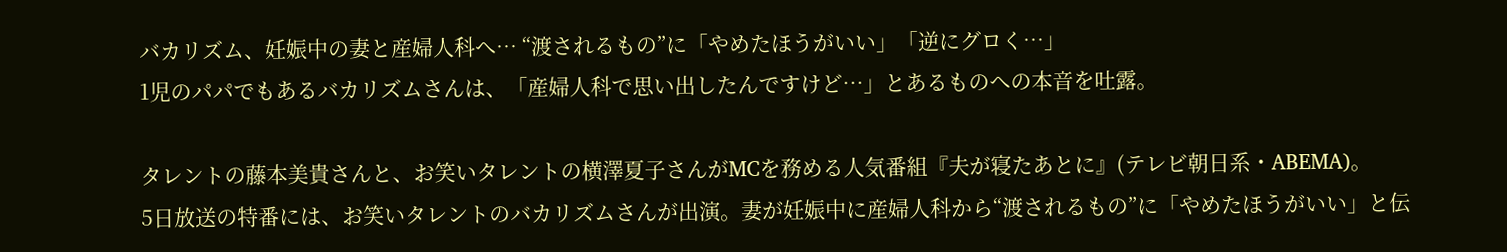バカリズム、妊娠中の妻と産婦人科へ… “渡されるもの”に「やめたほうがいい」「逆にグロく…」
1児のパパでもあるバカリズムさんは、「産婦人科で思い出したんですけど…」とあるものへの本音を吐露。

タレントの藤本美貴さんと、お笑いタレントの横澤夏子さんがMCを務める人気番組『夫が寝たあとに』(テレビ朝日系・ABEMA)。
5日放送の特番には、お笑いタレントのバカリズムさんが出演。妻が妊娠中に産婦人科から“渡されるもの”に「やめたほうがいい」と伝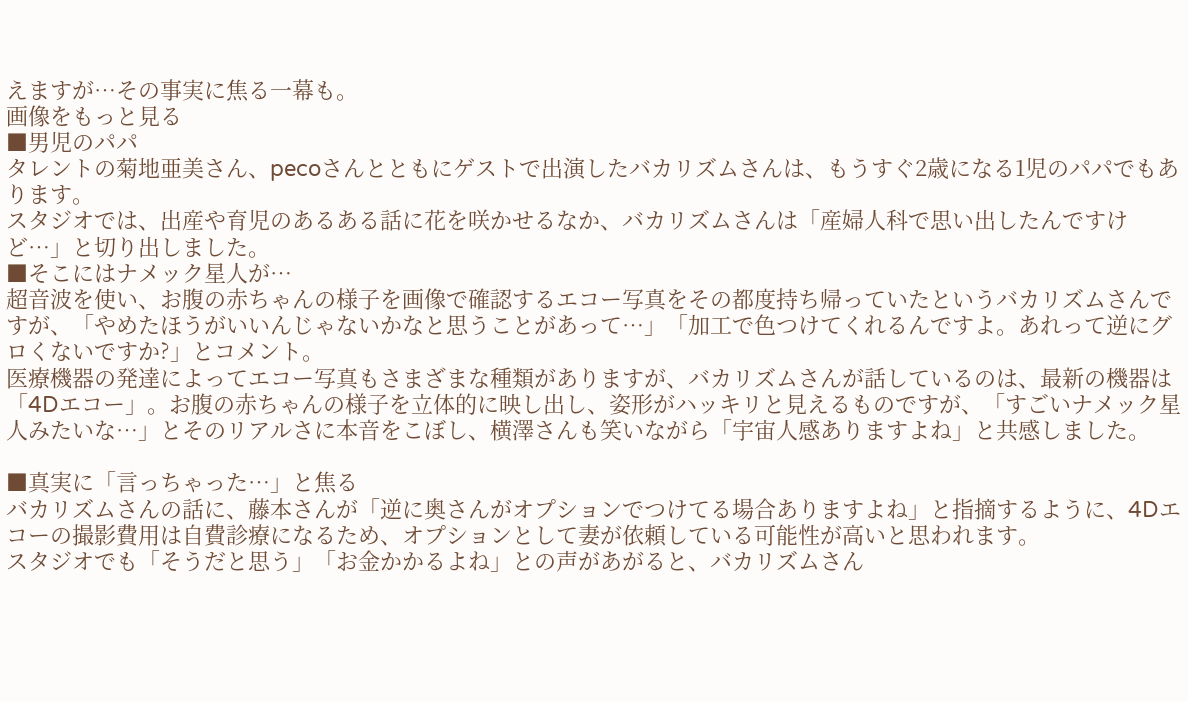えますが…その事実に焦る一幕も。
画像をもっと見る
■男児のパパ
タレントの菊地亜美さん、pecoさんとともにゲストで出演したバカリズムさんは、もうすぐ2歳になる1児のパパでもあります。
スタジオでは、出産や育児のあるある話に花を咲かせるなか、バカリズムさんは「産婦人科で思い出したんですけど…」と切り出しました。
■そこにはナメック星人が…
超音波を使い、お腹の赤ちゃんの様子を画像で確認するエコー写真をその都度持ち帰っていたというバカリズムさんですが、「やめたほうがいいんじゃないかなと思うことがあって…」「加工で色つけてくれるんですよ。あれって逆にグロくないですか?」とコメント。
医療機器の発達によってエコー写真もさまざまな種類がありますが、バカリズムさんが話しているのは、最新の機器は「4Dエコー」。お腹の赤ちゃんの様子を立体的に映し出し、姿形がハッキリと見えるものですが、「すごいナメック星人みたいな…」とそのリアルさに本音をこぼし、横澤さんも笑いながら「宇宙人感ありますよね」と共感しました。

■真実に「言っちゃった…」と焦る
バカリズムさんの話に、藤本さんが「逆に奥さんがオプションでつけてる場合ありますよね」と指摘するように、4Dエコーの撮影費用は自費診療になるため、オプションとして妻が依頼している可能性が高いと思われます。
スタジオでも「そうだと思う」「お金かかるよね」との声があがると、バカリズムさん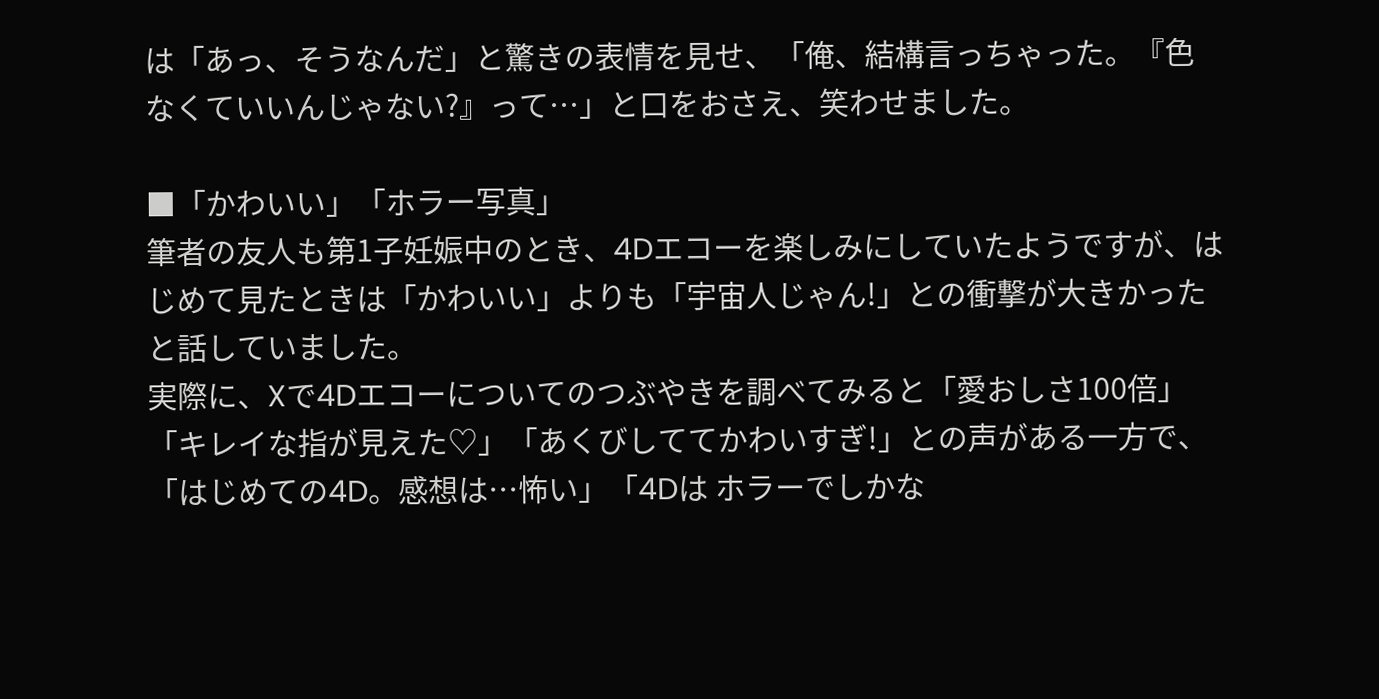は「あっ、そうなんだ」と驚きの表情を見せ、「俺、結構言っちゃった。『色なくていいんじゃない?』って…」と口をおさえ、笑わせました。

■「かわいい」「ホラー写真」
筆者の友人も第1子妊娠中のとき、4Dエコーを楽しみにしていたようですが、はじめて見たときは「かわいい」よりも「宇宙人じゃん!」との衝撃が大きかったと話していました。
実際に、Xで4Dエコーについてのつぶやきを調べてみると「愛おしさ100倍」「キレイな指が見えた♡」「あくびしててかわいすぎ!」との声がある一方で、「はじめての4D。感想は…怖い」「4Dは ホラーでしかな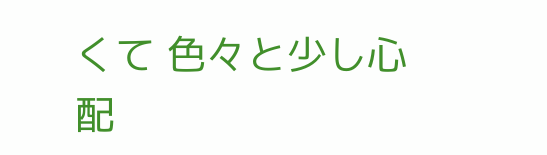くて 色々と少し心配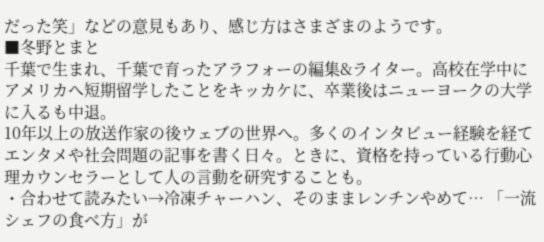だった笑」などの意見もあり、感じ方はさまざまのようです。
■冬野とまと
千葉で生まれ、千葉で育ったアラフォーの編集&ライター。高校在学中にアメリカへ短期留学したことをキッカケに、卒業後はニューヨークの大学に入るも中退。
10年以上の放送作家の後ウェブの世界へ。多くのインタビュー経験を経てエンタメや社会問題の記事を書く日々。ときに、資格を持っている行動心理カウンセラーとして人の言動を研究することも。
・合わせて読みたい→冷凍チャーハン、そのままレンチンやめて… 「一流シェフの食べ方」が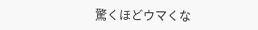驚くほどウマくな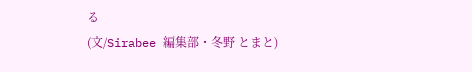る
(文/Sirabee 編集部・冬野 とまと)